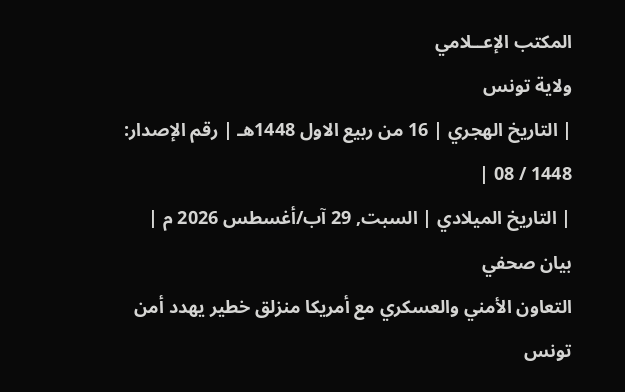المكتب الإعــلامي
ولاية تونس
| التاريخ الهجري | 16 من ربيع الاول 1448هـ | رقم الإصدار: 1448 / 08 |
| التاريخ الميلادي | السبت, 29 آب/أغسطس 2026 م |
بيان صحفي
التعاون الأمني والعسكري مع أمريكا منزلق خطير يهدد أمن تونس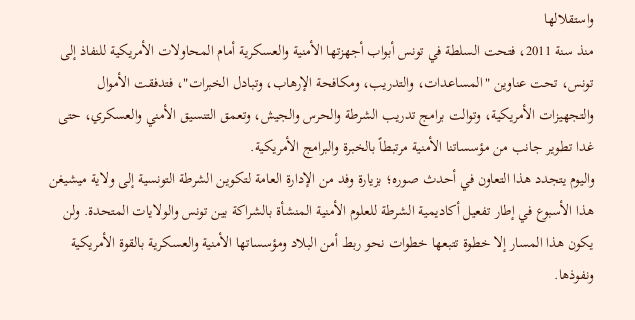واستقلالها
منذ سنة 2011، فتحت السلطة في تونس أبواب أجهزتها الأمنية والعسكرية أمام المحاولات الأمريكية للنفاذ إلى تونس، تحت عناوين "المساعدات، والتدريب، ومكافحة الإرهاب، وتبادل الخبرات"، فتدفقت الأموال والتجهيزات الأمريكية، وتوالت برامج تدريب الشرطة والحرس والجيش، وتعمق التنسيق الأمني والعسكري، حتى غدا تطوير جانب من مؤسساتنا الأمنية مرتبطاً بالخبرة والبرامج الأمريكية.
واليوم يتجدد هذا التعاون في أحدث صوره؛ بزيارة وفد من الإدارة العامة لتكوين الشرطة التونسية إلى ولاية ميشيغن هذا الأسبوع في إطار تفعيل أكاديمية الشرطة للعلوم الأمنية المنشأة بالشراكة بين تونس والولايات المتحدة. ولن يكون هذا المسار إلا خطوة تتبعها خطوات نحو ربط أمن البلاد ومؤسساتها الأمنية والعسكرية بالقوة الأمريكية ونفوذها.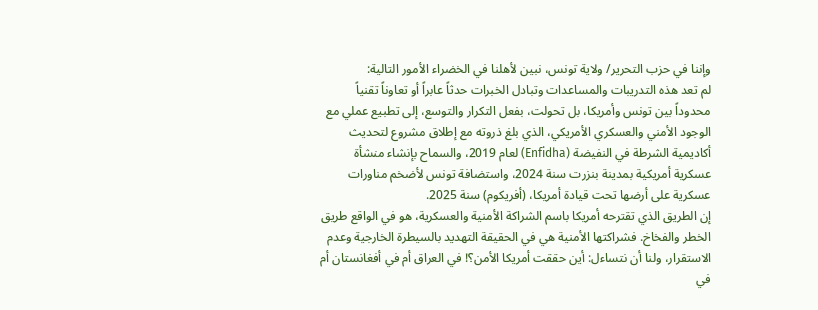وإننا في حزب التحرير/ ولاية تونس، نبين لأهلنا في الخضراء الأمور التالية:
لم تعد هذه التدريبات والمساعدات وتبادل الخبرات حدثاً عابراً أو تعاوناً تقنياً محدوداً بين تونس وأمريكا، بل تحولت، بفعل التكرار والتوسع، إلى تطبيع عملي مع الوجود الأمني والعسكري الأمريكي، الذي بلغ ذروته مع إطلاق مشروع لتحديث أكاديمية الشرطة في النفيضة (Enfidha) لعام 2019، والسماح بإنشاء منشأة عسكرية أمريكية بمدينة بنزرت سنة 2024، واستضافة تونس لأضخم مناورات عسكرية على أرضها تحت قيادة أمريكا، (أفريكوم) سنة 2025.
إن الطريق الذي تقترحه أمريكا باسم الشراكة الأمنية والعسكرية، هو في الواقع طريق الخطر والفخاخ. فشراكتها الأمنية هي في الحقيقة التهديد بالسيطرة الخارجية وعدم الاستقرار، ولنا أن نتساءل: أين حققت أمريكا الأمن؟! في العراق أم في أفغانستان أم في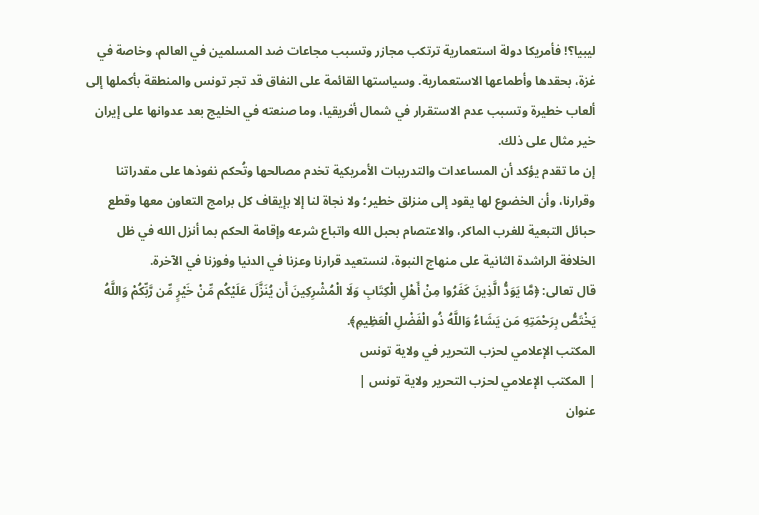ليبيا؟! فأمريكا دولة استعمارية ترتكب مجازر وتسبب مجاعات ضد المسلمين في العالم، وخاصة في غزة، بحقدها وأطماعها الاستعمارية. وسياستها القائمة على النفاق قد تجر تونس والمنطقة بأكملها إلى ألعاب خطيرة وتسبب عدم الاستقرار في شمال أفريقيا، وما صنعته في الخليج بعد عدوانها على إيران خير مثال على ذلك.
إن ما تقدم يؤكد أن المساعدات والتدريبات الأمريكية تخدم مصالحها وتُحكم نفوذها على مقدراتنا وقرارنا، وأن الخضوع لها يقود إلى منزلق خطير؛ ولا نجاة لنا إلا بإيقاف كل برامج التعاون معها وقطع حبائل التبعية للغرب الماكر، والاعتصام بحبل الله واتباع شرعه وإقامة الحكم بما أنزل الله في ظل الخلافة الراشدة الثانية على منهاج النبوة، لنستعيد قرارنا وعزنا في الدنيا وفوزنا في الآخرة.
قال تعالى: ﴿مَّا يَوَدُّ الَّذِينَ كَفَرُوا مِنْ أَهْلِ الْكِتَابِ وَلَا الْمُشْرِكِينَ أَن يُنَزَّلَ عَلَيْكُم مِّنْ خَيْرٍ مِّن رَّبِّكُمْ وَاللَّهُ يَخْتَصُّ بِرَحْمَتِهِ مَن يَشَاءُ وَاللَّهُ ذُو الْفَضْلِ الْعَظِيمِ﴾.
المكتب الإعلامي لحزب التحرير في ولاية تونس
| المكتب الإعلامي لحزب التحرير ولاية تونس |
عنوان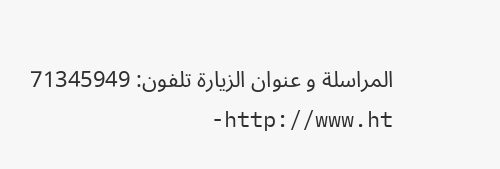المراسلة و عنوان الزيارة تلفون: 71345949 http://www.ht-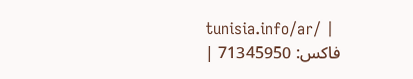tunisia.info/ar/ |
فاكس: 71345950 |